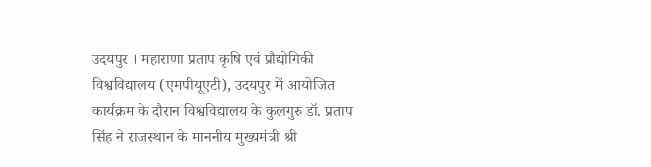उदयपुर । महाराणा प्रताप कृषि एवं प्रौद्योगिकी विश्वविद्यालय (एमपीयूएटी), उदयपुर में आयोजित कार्यक्रम के दौरान विश्वविद्यालय के कुलगुरु डॉ. प्रताप सिंह ने राजस्थान के माननीय मुख्यमंत्री श्री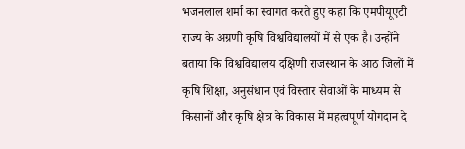भजनलाल शर्मा का स्वागत करते हुए कहा कि एमपीयूएटी राज्य के अग्रणी कृषि विश्वविद्यालयों में से एक है। उन्होंने बताया कि विश्वविद्यालय दक्षिणी राजस्थान के आठ जिलों में कृषि शिक्षा, अनुसंधान एवं विस्तार सेवाओं के माध्यम से किसानों और कृषि क्षेत्र के विकास में महत्वपूर्ण योगदान दे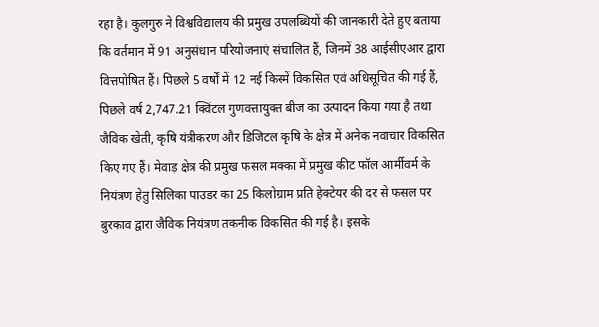रहा है। कुलगुरु ने विश्वविद्यालय की प्रमुख उपलब्धियों की जानकारी देते हुए बताया कि वर्तमान में 91 अनुसंधान परियोजनाएं संचालित हैं, जिनमें 38 आईसीएआर द्वारा वित्तपोषित हैं। पिछले 5 वर्षों में 12 नई किस्में विकसित एवं अधिसूचित की गई हैं, पिछले वर्ष 2,747.21 क्विंटल गुणवत्तायुक्त बीज का उत्पादन किया गया है तथा जैविक खेती, कृषि यंत्रीकरण और डिजिटल कृषि के क्षेत्र में अनेक नवाचार विकसित किए गए हैं। मेवाड़ क्षेत्र की प्रमुख फसल मक्का में प्रमुख कीट फॉल आर्मीवर्म के नियंत्रण हेतु सिलिका पाउडर का 25 किलोग्राम प्रति हेक्टेयर की दर से फसल पर बुरकाव द्वारा जैविक नियंत्रण तकनीक विकसित की गई है। इसके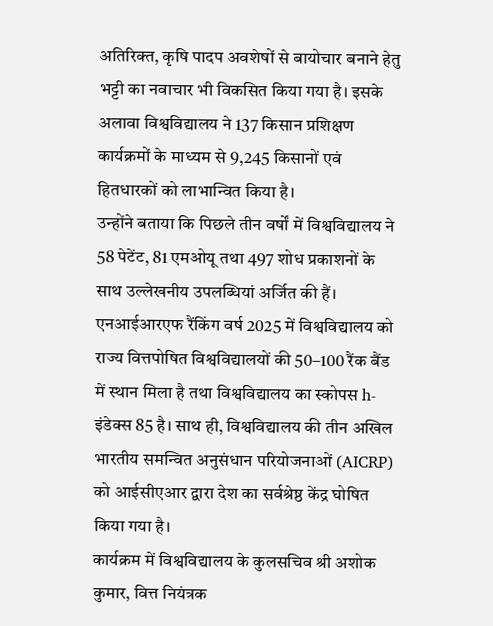अतिरिक्त, कृषि पादप अवशेषों से बायोचार बनाने हेतु भट्टी का नवाचार भी विकसित किया गया है। इसके अलावा विश्वविद्यालय ने 137 किसान प्रशिक्षण कार्यक्रमों के माध्यम से 9,245 किसानों एवं हितधारकों को लाभान्वित किया है।
उन्होंने बताया कि पिछले तीन वर्षों में विश्वविद्यालय ने 58 पेटेंट, 81 एमओयू तथा 497 शोध प्रकाशनों के साथ उल्लेखनीय उपलब्धियां अर्जित की हैं। एनआईआरएफ रैंकिंग वर्ष 2025 में विश्वविद्यालय को राज्य वित्तपोषित विश्वविद्यालयों की 50–100 रैंक बैंड में स्थान मिला है तथा विश्वविद्यालय का स्कोपस h-इंडेक्स 85 है। साथ ही, विश्वविद्यालय की तीन अखिल भारतीय समन्वित अनुसंधान परियोजनाओं (AICRP) को आईसीएआर द्वारा देश का सर्वश्रेष्ठ केंद्र घोषित किया गया है।
कार्यक्रम में विश्वविद्यालय के कुलसचिव श्री अशोक कुमार, वित्त नियंत्रक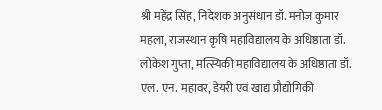श्री महेंद्र सिंह, निदेशक अनुसंधान डॉ. मनोज कुमार महला, राजस्थान कृषि महाविद्यालय के अधिष्ठाता डॉ. लोकेश गुप्ता, मत्स्यिकी महाविद्यालय के अधिष्ठाता डॉ. एल. एन. महावर, डेयरी एवं खाद्य प्रौद्योगिकी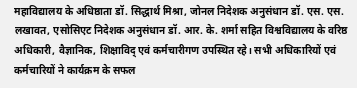महाविद्यालय के अधिष्ठाता डॉ. सिद्धार्थ मिश्रा, जोनल निदेशक अनुसंधान डॉ. एस. एस. लखावत, एसोसिएट निदेशक अनुसंधान डॉ. आर. के. शर्मा सहित विश्वविद्यालय के वरिष्ठ अधिकारी, वैज्ञानिक, शिक्षाविद् एवं कर्मचारीगण उपस्थित रहे। सभी अधिकारियों एवं कर्मचारियों ने कार्यक्रम के सफल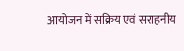आयोजन में सक्रिय एवं सराहनीय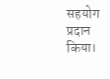सहयोग प्रदान किया।